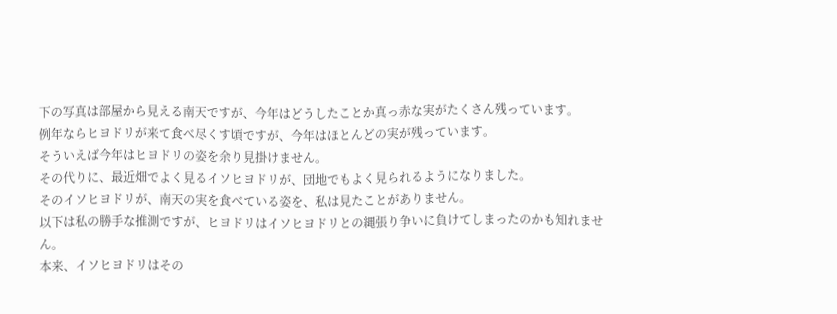下の写真は部屋から見える南天ですが、今年はどうしたことか真っ赤な実がたくさん残っています。
例年ならヒヨドリが来て食べ尽くす頃ですが、今年はほとんどの実が残っています。
そういえば今年はヒヨドリの姿を余り見掛けません。
その代りに、最近畑でよく見るイソヒヨドリが、団地でもよく見られるようになりました。
そのイソヒヨドリが、南天の実を食べている姿を、私は見たことがありません。
以下は私の勝手な推測ですが、ヒヨドリはイソヒヨドリとの縄張り争いに負けてしまったのかも知れません。
本来、イソヒヨドリはその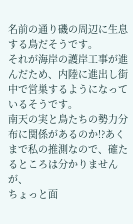名前の通り磯の周辺に生息する鳥だそうです。
それが海岸の護岸工事が進んだため、内陸に進出し街中で営巣するようになっているそうです。
南天の実と鳥たちの勢力分布に関係があるのか!?あくまで私の推測なので、確たるところは分かりませんが、
ちょっと面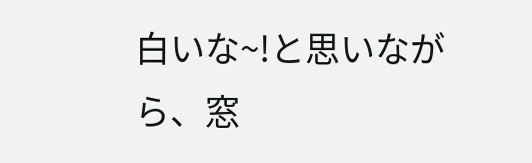白いな~!と思いながら、窓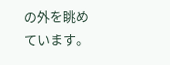の外を眺めています。